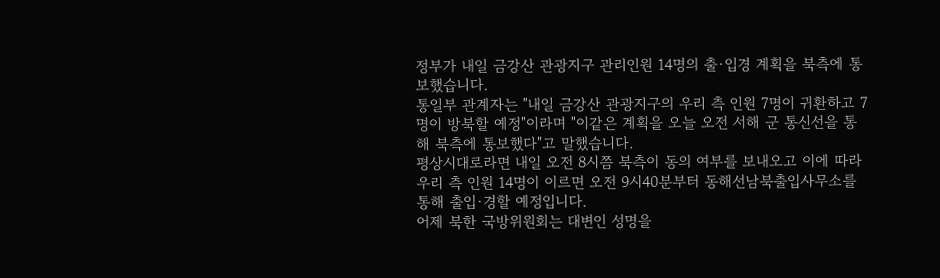정부가 내일 금강산 관광지구 관리인원 14명의 출·입경 계획을 북측에 통보했습니다.
통일부 관계자는 "내일 금강산 관광지구의 우리 측 인원 7명이 귀환하고 7명이 방북할 예정"이라며 "이같은 계획을 오늘 오전 서해 군 통신선을 통해 북측에 통보했다"고 말했습니다.
평상시대로라면 내일 오전 8시쯤 북측이 동의 여부를 보내오고 이에 따라 우리 측 인원 14명이 이르면 오전 9시40분부터 동해선남북출입사무소를 통해 출입·경할 예정입니다.
어제 북한 국방위원회는 대변인 성명을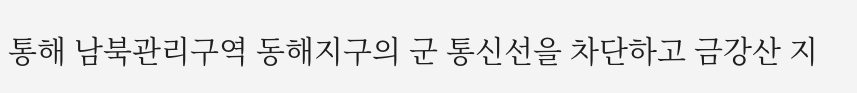통해 남북관리구역 동해지구의 군 통신선을 차단하고 금강산 지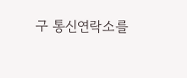구 통신연락소를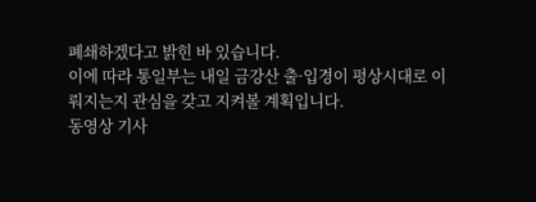폐쇄하겠다고 밝힌 바 있습니다.
이에 따라 통일부는 내일 금강산 출·입경이 평상시대로 이뤄지는지 관심을 갖고 지켜볼 계획입니다.
동영상 기사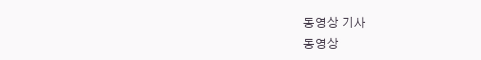동영상 기사
동영상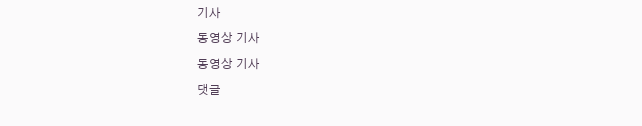기사
동영상 기사
동영상 기사
댓글